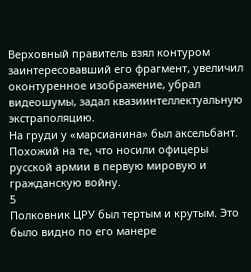Верховный правитель взял контуром заинтересовавший его фрагмент, увеличил оконтуренное изображение, убрал видеошумы, задал квазиинтеллектуальную экстраполяцию.
На груди у «марсианина» был аксельбант. Похожий на те, что носили офицеры русской армии в первую мировую и гражданскую войну.
5
Полковник ЦРУ был тертым и крутым. Это было видно по его манере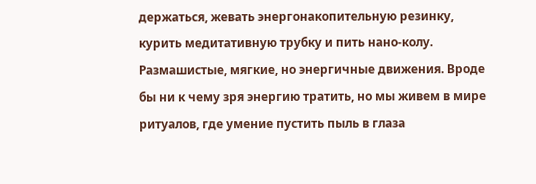держаться, жевать энергонакопительную резинку, курить медитативную трубку и пить нано-колу. Размашистые, мягкие, но энергичные движения. Вроде бы ни к чему зря энергию тратить, но мы живем в мире ритуалов, где умение пустить пыль в глаза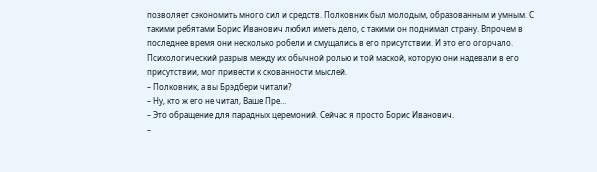позволяет сэкономить много сил и средств. Полковник был молодым, образованным и умным. С такими ребятами Борис Иванович любил иметь дело, с такими он поднимал страну. Впрочем в последнее время они несколько робели и смущались в его присутствии. И это его огорчало. Психологический разрыв между их обычной ролью и той маской, которую они надевали в его присутствии, мог привести к скованности мыслей.
– Полковник, а вы Брэдбери читали?
– Ну, кто ж его не читал, Ваше Пре…
– Это обращение для парадных церемоний. Сейчас я просто Борис Иванович.
–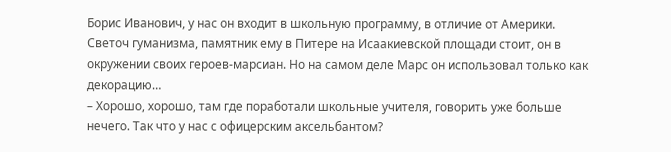Борис Иванович, у нас он входит в школьную программу, в отличие от Америки. Светоч гуманизма, памятник ему в Питере на Исаакиевской площади стоит, он в окружении своих героев-марсиан. Но на самом деле Марс он использовал только как декорацию…
– Хорошо, хорошо, там где поработали школьные учителя, говорить уже больше нечего. Так что у нас с офицерским аксельбантом?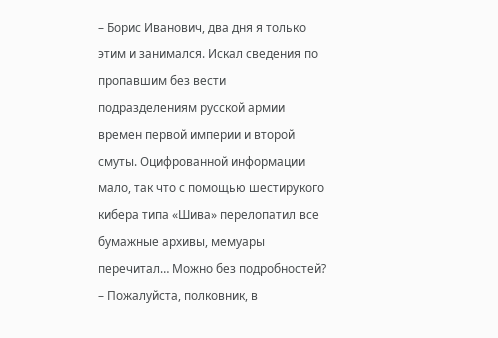– Борис Иванович, два дня я только этим и занимался. Искал сведения по пропавшим без вести подразделениям русской армии времен первой империи и второй смуты. Оцифрованной информации мало, так что с помощью шестирукого кибера типа «Шива» перелопатил все бумажные архивы, мемуары перечитал… Можно без подробностей?
– Пожалуйста, полковник, в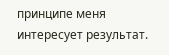принципе меня интересует результат.